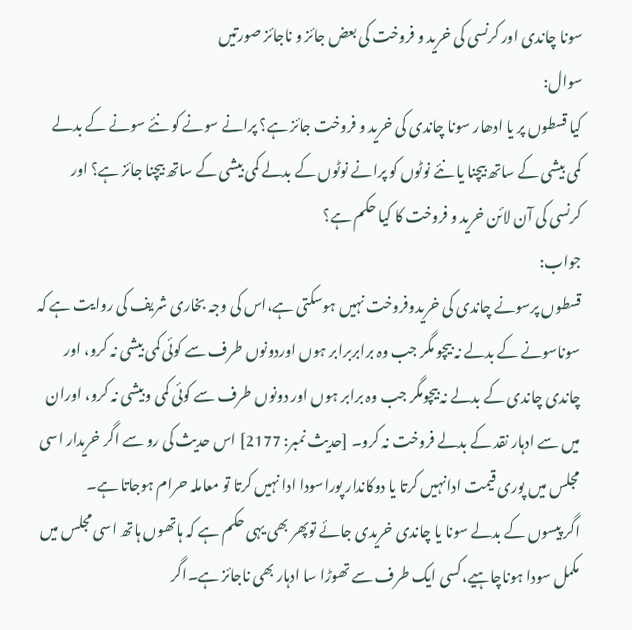سونا چاندی اور کرنسی کی خرید و فروخت کی بعض جائز و ناجائز صورتیں
سوال:
کیا قسطوں پر یا ادھار سونا چاندی کی خرید و فروخت جائز ہے؟ پرانے سونے کو نئے سونے کے بدلے کمی بیشی کے ساتھ بیچنا یا نئے نوٹوں کو پرانے نوٹوں کے بدلے کمی بیشی کے ساتھ بیچنا جائز ہے؟ اور کرنسی کی آن لائن خرید و فروخت کا کیا حکم ہے؟
جواب:
قسطوں پرسونے چاندی کی خریدوفروخت نہیں ہوسکتی ہے،اس کی وجہ بخاری شریف کی روایت ہے کہ سوناسونے کے بدلے نہ بیچو مگر جب وہ برابربرابر ہوں اوردونوں طرف سے کوئی کمی بیشی نہ کرو، اور چاندی چاندی کے بدلے نہ بیچومگر جب وہ برابر ہوں اور دونوں طرف سے کوئی کمی وبیشی نہ کرو، اوران میں سے ادہار نقد کے بدلے فروخت نہ کرو۔ [حدیث نمبر: 2177] اس حدیث کی رو سے اگر خریدار اسی مجلس میں پوری قیمت ادانہیں کرتا یا دوکاندار پوراسودا ادا نہیں کرتا تو معاملہ حرام ہوجاتا ہے۔
اگر پیسوں کے بدلے سونا یا چاندی خریدی جائے توپھر بھی یہی حکم ہے کہ ہاتھوں ہاتھ اسی مجلس میں مکمل سودا ہوناچاہیے،کسی ایک طرف سے تھوڑا سا ادہار بھی ناجائز ہے۔اگر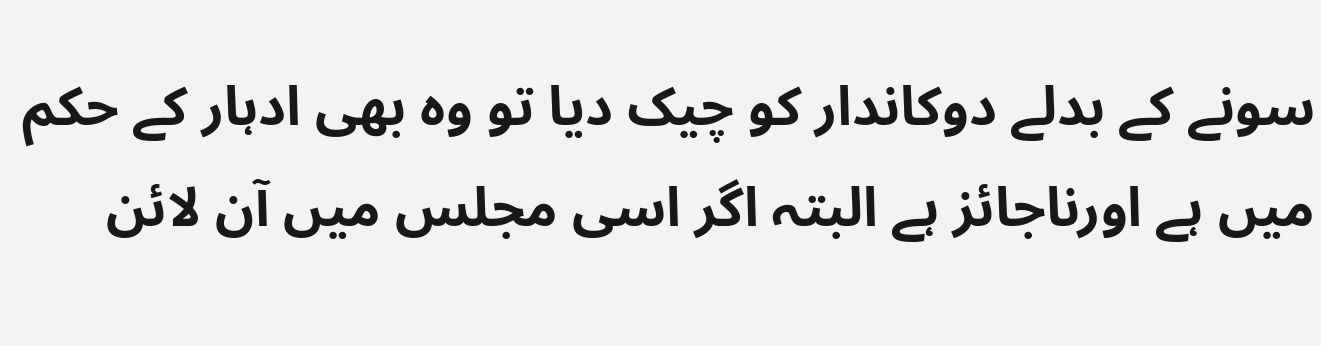سونے کے بدلے دوکاندار کو چیک دیا تو وہ بھی ادہار کے حکم میں ہے اورناجائز ہے البتہ اگر اسی مجلس میں آن لائن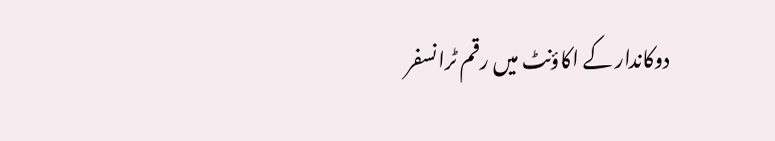دوکاندار کے اکاؤنٹ میں رقم ٹرانسفر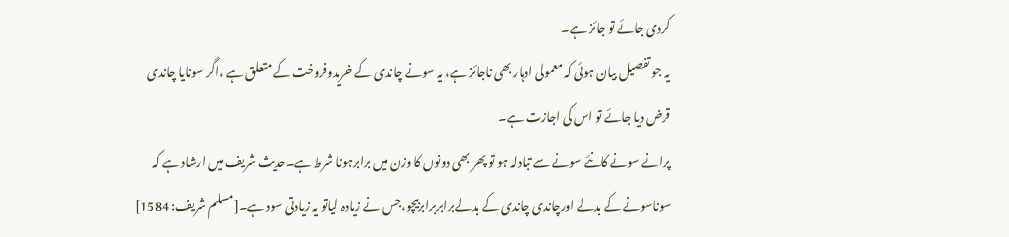کردی جائے تو جائز ہے۔
یہ جو تفصیل بیان ہوئی کہ معمولی ادہار بھی ناجائز ہے، یہ سونے چاندی کے خریدوفروخت کے متعلق ہے ،اگر سونایا چاندی قرض دیا جائے تو اس کی اجازت ہے۔
پرانے سونے کانئے سونے سے تبادلہ ہو تو پھر بھی دونوں کا وزن میں برابرہونا شرط ہے۔حدیث شریف میں ارشاد ہے کہ سوناسونے کے بدلے اورچاندی چاندی کے بدلےبرابربرابربیچو،جس نے زیادہ لیاتو یہ زیادتی سود ہے۔[مسلم شریف: 1584]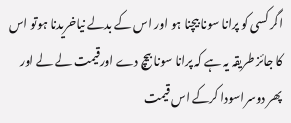اگر کسی کو پرانا سونا بیچنا ہو اور اس کے بدلے نیاخریدنا ہوتو اس کا جائز طریقہ یہ ہے کہ پرانا سونا بیچ دے اورقیمت لے لے اور پھر دوسراسودا کرکے اس قیمت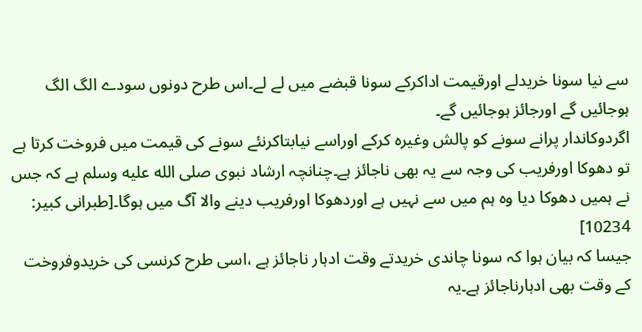سے نیا سونا خریدلے اورقیمت اداکرکے سونا قبضے میں لے لے۔اس طرح دونوں سودے الگ الگ ہوجائیں گے اورجائز ہوجائیں گے۔
اگردوکاندار پرانے سونے کو پالش وغیرہ کرکے اوراسے نیابتاکرنئے سونے کی قیمت میں فروخت کرتا ہے تو دھوکا اورفریب کی وجہ سے یہ بھی ناجائز ہے۔چنانچہ ارشاد نبوی صلى الله عليه وسلم ہے کہ جس نے ہمیں دھوکا دیا وہ ہم میں سے نہیں ہے اوردھوکا اورفریب دینے والا آگ میں ہوگا۔[طبرانی کبیر: 10234]
جیسا کہ بیان ہوا کہ سونا چاندی خریدتے وقت ادہار ناجائز ہے ،اسی طرح کرنسی کی خریدوفروخت کے وقت بھی ادہارناجائز ہے۔یہ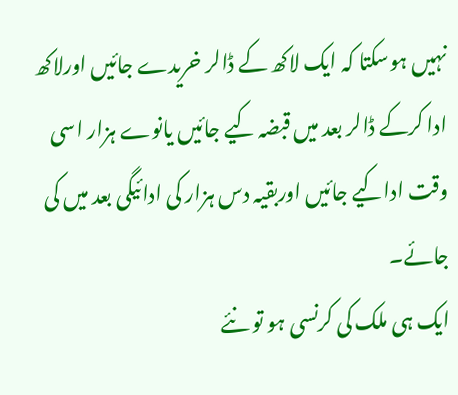نہیں ہوسکتا کہ ایک لاکھ کے ڈالر خریدے جائیں اورلاکھ ادا کرکے ڈالر بعد میں قبضہ کیے جائیں یانوے ہزار اسی وقت اداکیے جائیں اوربقیہ دس ہزار کی ادائیگی بعد میں کی جائے۔
ایک ہی ملک کی کرنسی ہو تو نئے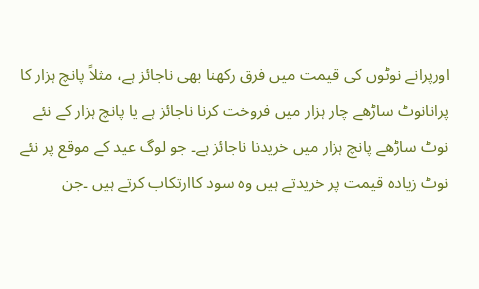اورپرانے نوٹوں کی قیمت میں فرق رکھنا بھی ناجائز ہے، مثلاً پانچ ہزار کا پرانانوٹ ساڑھے چار ہزار میں فروخت کرنا ناجائز ہے یا پانچ ہزار کے نئے نوٹ ساڑھے پانچ ہزار میں خریدنا ناجائز ہے۔ جو لوگ عید کے موقع پر نئے نوٹ زیادہ قیمت پر خریدتے ہیں وہ سود کاارتکاب کرتے ہیں ۔جن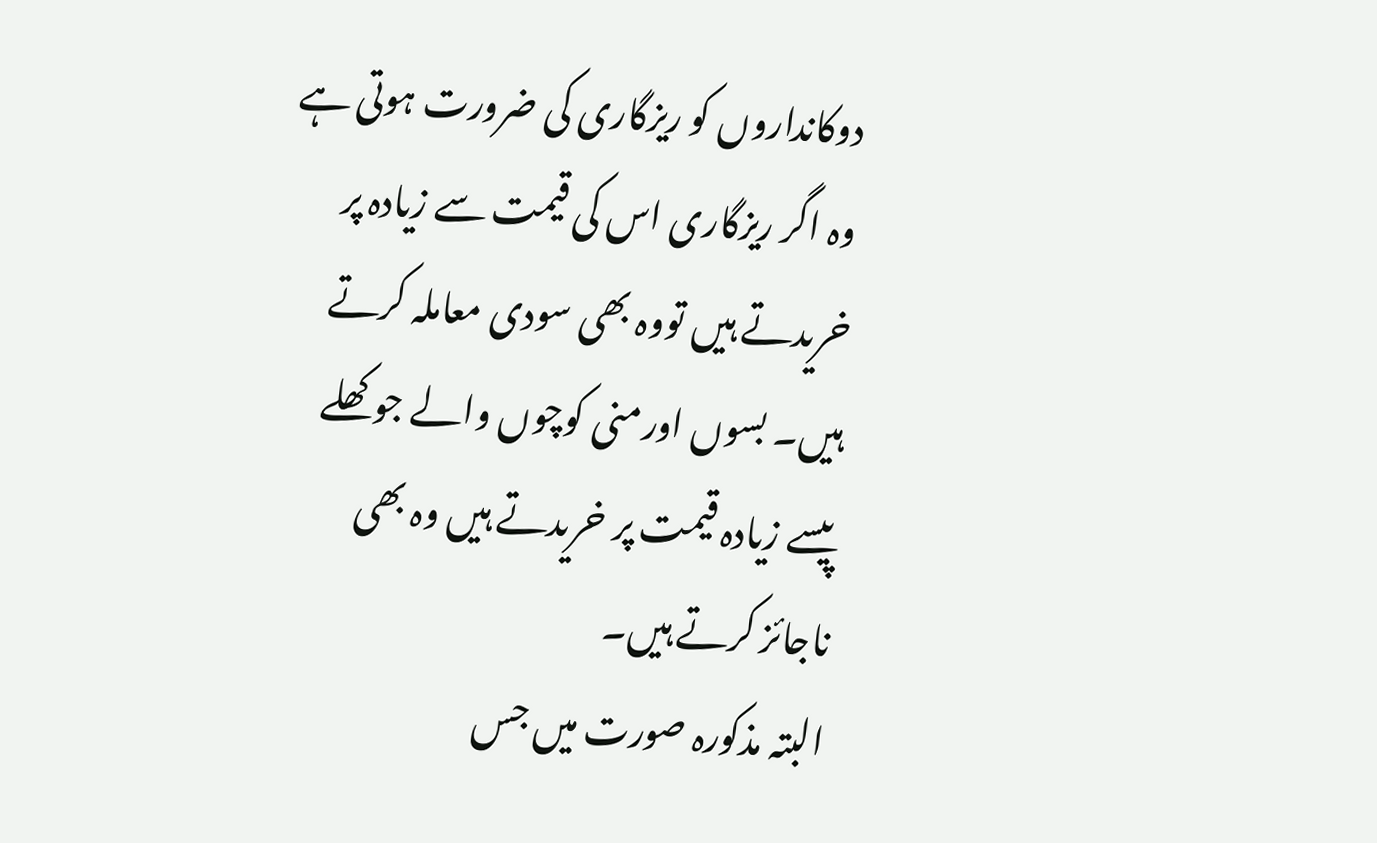دوکانداروں کو ریزگاری کی ضرورت ہوتی ہے وہ اگر ریزگاری اس کی قیمت سے زیادہ پر خریدتے ہیں تووہ بھی سودی معاملہ کرتے ہیں۔ بسوں اورمنی کوچوں والے جو کھلے پیسے زیادہ قیمت پر خریدتے ہیں وہ بھی ناجائز کرتے ہیں۔
البتہ مذکورہ صورت میں جس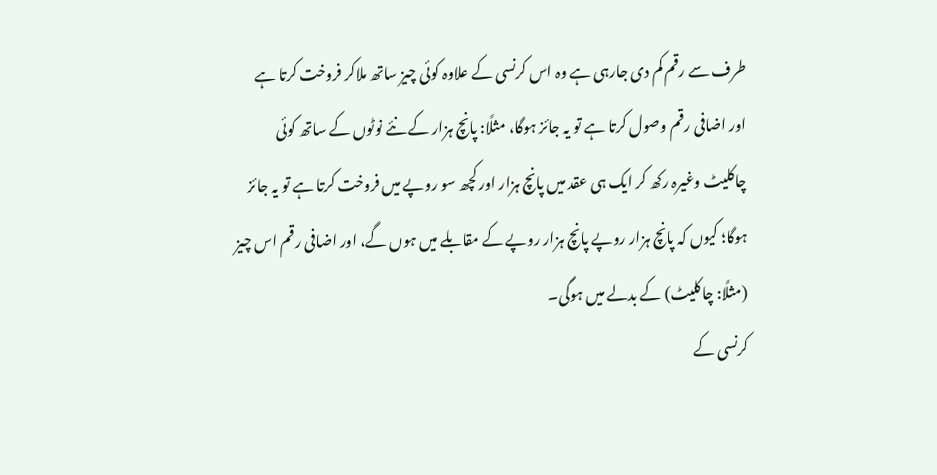طرف سے رقم کم دی جارہی ہے وہ اس کرنسی کے علاوہ کوئی چیز ساتھ ملاکر فروخت کرتا ہے اور اضافی رقم وصول کرتا ہے تو یہ جائز ہوگا، مثلًا: پانچ ہزار کے نئے نوٹوں کے ساتھ کوئی چاکلیٹ وغیرہ رکھ کر ایک ہی عقد میں پانچ ہزار اور کچھ سو روپے میں فروخت کرتا ہے تو یہ جائز ہوگا؛ کیوں کہ پانچ ہزار روپے پانچ ہزار روپے کے مقابلے میں ہوں گے، اور اضافی رقم اس چیز (مثلًا: چاکلیٹ) کے بدلے میں ہوگی۔
کرنسی کے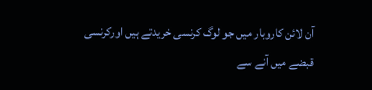آن لائن کاروبار میں جو لوگ کرنسی خریدتے ہیں اورکرنسی قبضے میں آنے سے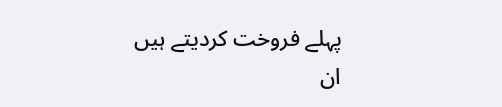پہلے فروخت کردیتے ہیں ان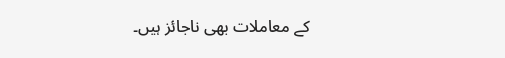کے معاملات بھی ناجائز ہیں۔